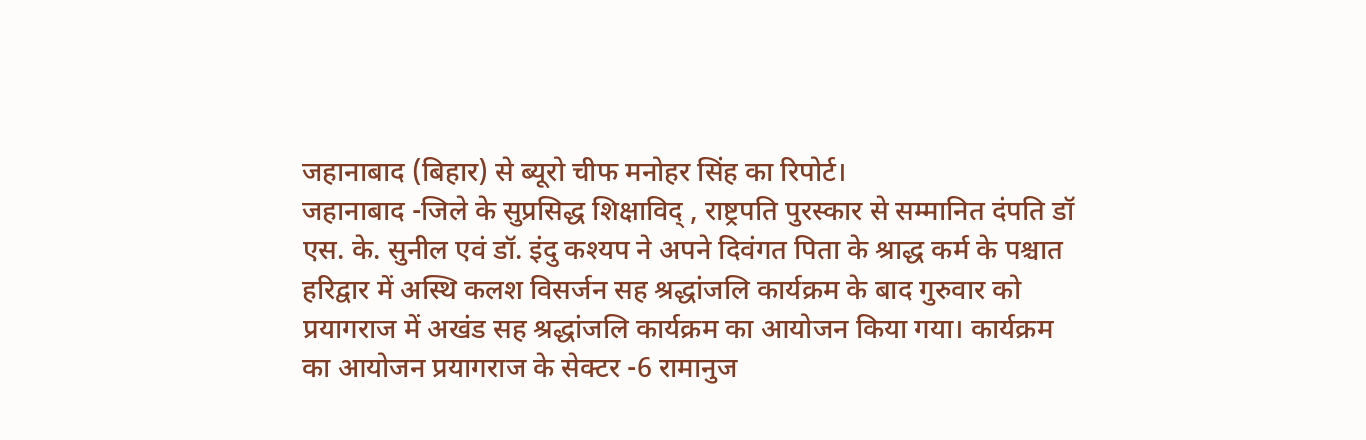जहानाबाद (बिहार) से ब्यूरो चीफ मनोहर सिंह का रिपोर्ट।
जहानाबाद -जिले के सुप्रसिद्ध शिक्षाविद् , राष्ट्रपति पुरस्कार से सम्मानित दंपति डॉ एस. के. सुनील एवं डॉ. इंदु कश्यप ने अपने दिवंगत पिता के श्राद्ध कर्म के पश्चात हरिद्वार में अस्थि कलश विसर्जन सह श्रद्धांजलि कार्यक्रम के बाद गुरुवार को प्रयागराज में अखंड सह श्रद्धांजलि कार्यक्रम का आयोजन किया गया। कार्यक्रम का आयोजन प्रयागराज के सेक्टर -6 रामानुज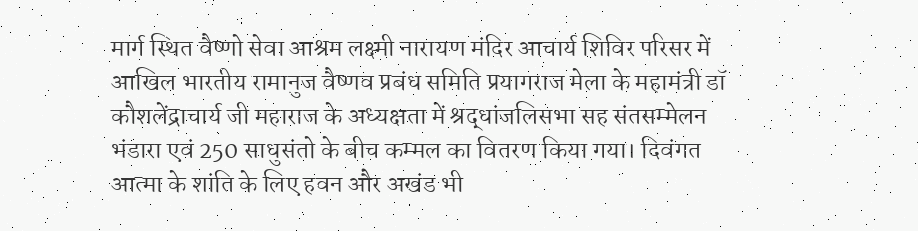मार्ग स्थित वैष्णो सेवा आश्रम लक्ष्मी नारायण मंदिर आचार्य शिविर परिसर में आखिल भारतीय रामानुज वैष्णव प्रबंध समिति प्रयागराज मेला के महामंत्री डॉ कौशलेंद्राचार्य जी महाराज के अध्यक्षता में श्रद्धांजलिसभा सह संतसम्मेलन भंडारा एवं 250 साधुसंतो के बीच कम्मल का वितरण किया गया। दिवंगत आत्मा के शांति के लिए हवन और अखंड भी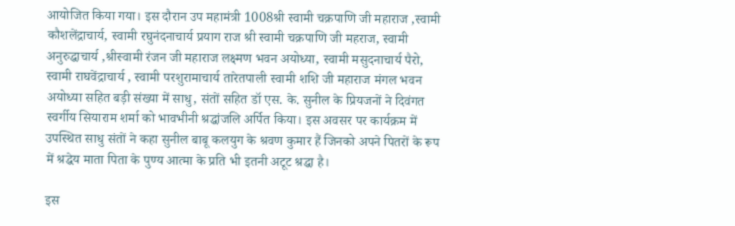आयोजित किया गया। इस दौरान उप महामंत्री 1008श्री स्वामी चक्रपाणि जी महाराज ,स्वामी कौशलेंद्राचार्य, स्वामी रघुनंदनाचार्य प्रयाग राज श्री स्वामी चक्रपाणि जी महराज, स्वामी अनुरुद्धाचार्य ,श्रीस्वामी रंजन जी महाराज लक्ष्मण भवन अयोध्या, स्वामी मसुदनाचार्य पैरो, स्वामी राघवेंद्राचार्य , स्वामी परशुरामाचार्य तारेतपाली स्वामी शशि जी महाराज मंगल भवन अयोध्या सहित बड़ी संख्या में साधु, संतों सहित डॉ एस. के. सुनील के प्रियजनों ने दिवंगत स्वर्गीय सियाराम शर्मा को भावभीनी श्रद्धांजलि अर्पित किया। इस अवसर पर कार्यक्रम में उपस्थित साधु संतों ने कहा सुनील बाबू कलयुग के श्रवण कुमार हैं जिनको अपने पितरों के रूप में श्रद्धेय माता पिता के पुण्य आत्मा के प्रति भी इतनी अटूट श्रद्धा है।

इस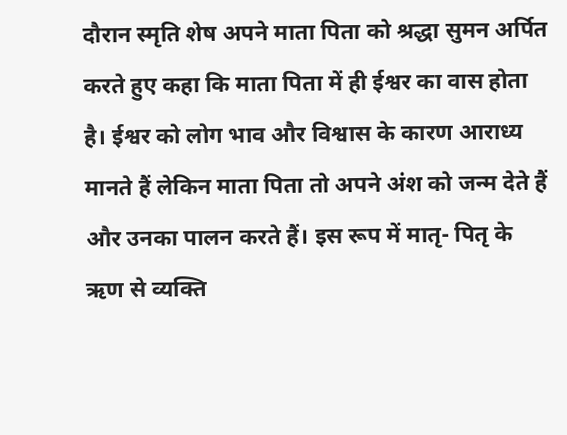दौरान स्मृति शेष अपने माता पिता को श्रद्धा सुमन अर्पित करते हुए कहा कि माता पिता में ही ईश्वर का वास होता है। ईश्वर को लोग भाव और विश्वास के कारण आराध्य मानते हैं लेकिन माता पिता तो अपने अंश को जन्म देते हैं और उनका पालन करते हैं। इस रूप में मातृ- पितृ के ऋण से व्यक्ति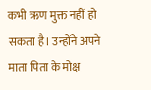कभी ऋण मुक्त नहीं हो सकता है। उन्होंने अपने माता पिता के मोक्ष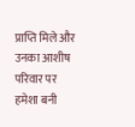प्राप्ति मिले और उनका आशीष परिवार पर हमेशा बनी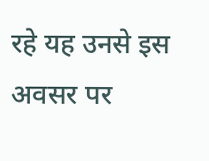रहे यह उनसे इस अवसर पर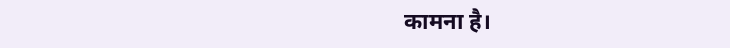कामना है।